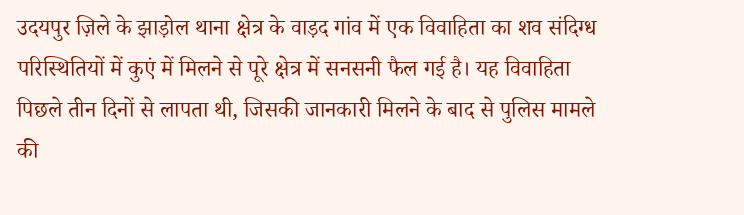उदयपुर ज़िले के झाड़ोल थाना क्षेत्र के वाड़द गांव में एक विवाहिता का शव संदिग्ध परिस्थितियों में कुएं में मिलने से पूरे क्षेत्र में सनसनी फैल गई है। यह विवाहिता पिछले तीन दिनों से लापता थी, जिसकी जानकारी मिलने के बाद से पुलिस मामले की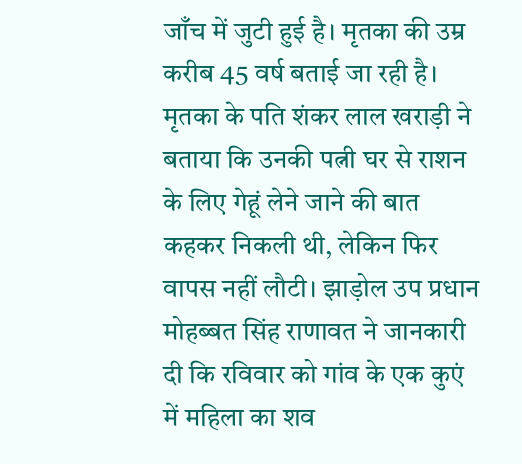जाँच में जुटी हुई है। मृतका की उम्र करीब 45 वर्ष बताई जा रही है। मृतका के पति शंकर लाल खराड़ी ने बताया कि उनकी पत्नी घर से राशन के लिए गेहूं लेने जाने की बात कहकर निकली थी, लेकिन फिर वापस नहीं लौटी। झाड़ोल उप प्रधान मोहब्बत सिंह राणावत ने जानकारी दी कि रविवार को गांव के एक कुएं में महिला का शव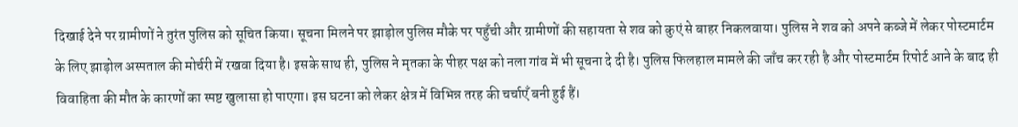दिखाई देने पर ग्रामीणों ने तुरंत पुलिस को सूचित किया। सूचना मिलने पर झाड़ोल पुलिस मौके पर पहुँची और ग्रामीणों की सहायता से शव को कुएं से बाहर निकलवाया। पुलिस ने शव को अपने कब्जे में लेकर पोस्टमार्टम के लिए झाड़ोल अस्पताल की मोर्चरी में रखवा दिया है। इसके साथ ही, पुलिस ने मृतका के पीहर पक्ष को नला गांव में भी सूचना दे दी है। पुलिस फिलहाल मामले की जाँच कर रही है और पोस्टमार्टम रिपोर्ट आने के बाद ही विवाहिता की मौत के कारणों का स्पष्ट खुलासा हो पाएगा। इस घटना को लेकर क्षेत्र में विभिन्न तरह की चर्चाएँ बनी हुई हैं।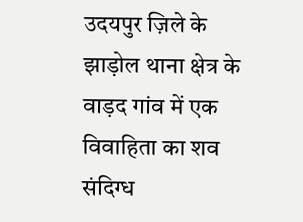उदयपुर ज़िले के झाड़ोल थाना क्षेत्र के वाड़द गांव में एक विवाहिता का शव संदिग्ध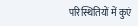परिस्थितियों में कुएं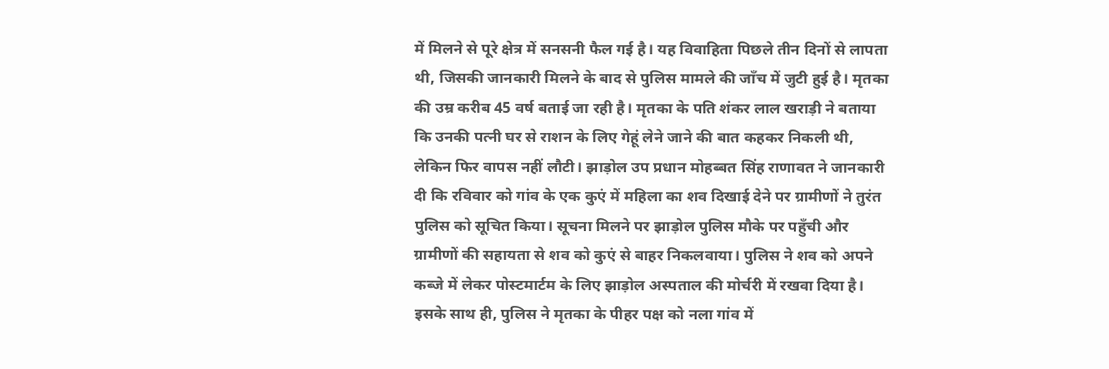में मिलने से पूरे क्षेत्र में सनसनी फैल गई है। यह विवाहिता पिछले तीन दिनों से लापता थी, जिसकी जानकारी मिलने के बाद से पुलिस मामले की जाँच में जुटी हुई है। मृतका की उम्र करीब 45 वर्ष बताई जा रही है। मृतका के पति शंकर लाल खराड़ी ने बताया कि उनकी पत्नी घर से राशन के लिए गेहूं लेने जाने की बात कहकर निकली थी, लेकिन फिर वापस नहीं लौटी। झाड़ोल उप प्रधान मोहब्बत सिंह राणावत ने जानकारी दी कि रविवार को गांव के एक कुएं में महिला का शव दिखाई देने पर ग्रामीणों ने तुरंत पुलिस को सूचित किया। सूचना मिलने पर झाड़ोल पुलिस मौके पर पहुँची और ग्रामीणों की सहायता से शव को कुएं से बाहर निकलवाया। पुलिस ने शव को अपने कब्जे में लेकर पोस्टमार्टम के लिए झाड़ोल अस्पताल की मोर्चरी में रखवा दिया है। इसके साथ ही, पुलिस ने मृतका के पीहर पक्ष को नला गांव में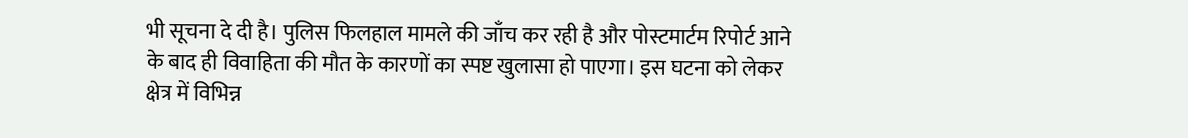भी सूचना दे दी है। पुलिस फिलहाल मामले की जाँच कर रही है और पोस्टमार्टम रिपोर्ट आने के बाद ही विवाहिता की मौत के कारणों का स्पष्ट खुलासा हो पाएगा। इस घटना को लेकर क्षेत्र में विभिन्न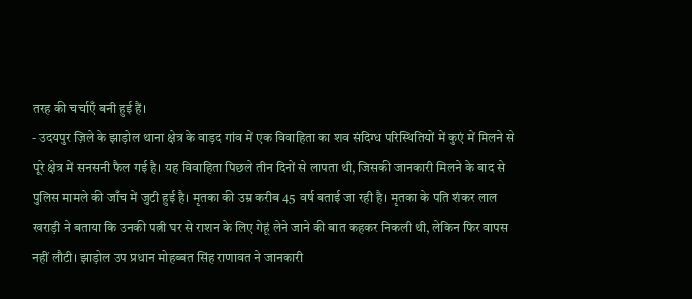तरह की चर्चाएँ बनी हुई हैं।
- उदयपुर ज़िले के झाड़ोल थाना क्षेत्र के वाड़द गांव में एक विवाहिता का शव संदिग्ध परिस्थितियों में कुएं में मिलने से पूरे क्षेत्र में सनसनी फैल गई है। यह विवाहिता पिछले तीन दिनों से लापता थी, जिसकी जानकारी मिलने के बाद से पुलिस मामले की जाँच में जुटी हुई है। मृतका की उम्र करीब 45 वर्ष बताई जा रही है। मृतका के पति शंकर लाल खराड़ी ने बताया कि उनकी पत्नी घर से राशन के लिए गेहूं लेने जाने की बात कहकर निकली थी, लेकिन फिर वापस नहीं लौटी। झाड़ोल उप प्रधान मोहब्बत सिंह राणावत ने जानकारी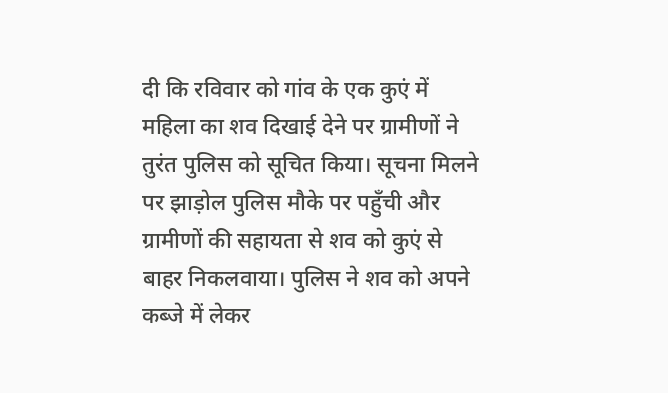दी कि रविवार को गांव के एक कुएं में महिला का शव दिखाई देने पर ग्रामीणों ने तुरंत पुलिस को सूचित किया। सूचना मिलने पर झाड़ोल पुलिस मौके पर पहुँची और ग्रामीणों की सहायता से शव को कुएं से बाहर निकलवाया। पुलिस ने शव को अपने कब्जे में लेकर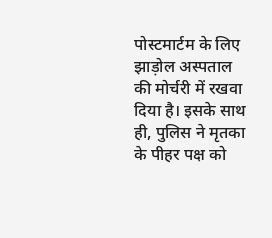पोस्टमार्टम के लिए झाड़ोल अस्पताल की मोर्चरी में रखवा दिया है। इसके साथ ही, पुलिस ने मृतका के पीहर पक्ष को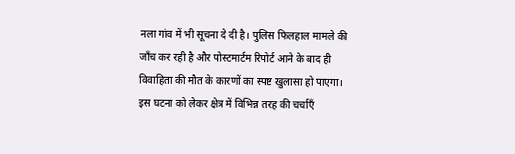नला गांव में भी सूचना दे दी है। पुलिस फिलहाल मामले की जाँच कर रही है और पोस्टमार्टम रिपोर्ट आने के बाद ही विवाहिता की मौत के कारणों का स्पष्ट खुलासा हो पाएगा। इस घटना को लेकर क्षेत्र में विभिन्न तरह की चर्चाएँ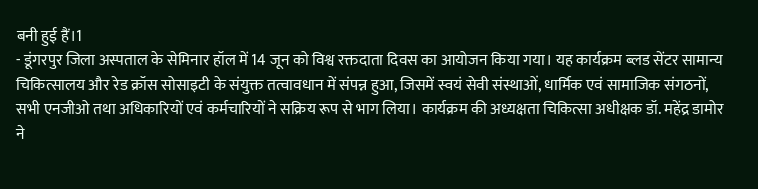बनी हुई हैं।1
- डूंगरपुर जिला अस्पताल के सेमिनार हॉल में 14 जून को विश्व रक्तदाता दिवस का आयोजन किया गया। यह कार्यक्रम ब्लड सेंटर सामान्य चिकित्सालय और रेड क्रॉस सोसाइटी के संयुक्त तत्वावधान में संपन्न हुआ, जिसमें स्वयं सेवी संस्थाओं, धार्मिक एवं सामाजिक संगठनों, सभी एनजीओ तथा अधिकारियों एवं कर्मचारियों ने सक्रिय रूप से भाग लिया। कार्यक्रम की अध्यक्षता चिकित्सा अधीक्षक डॉ. महेंद्र डामोर ने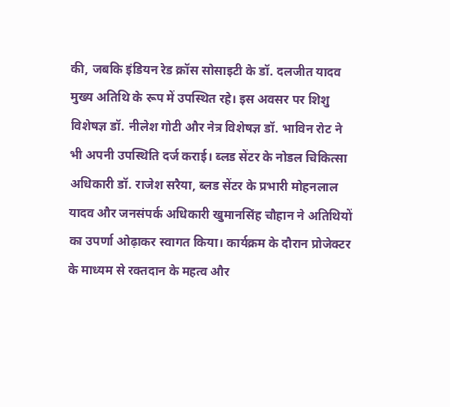की, जबकि इंडियन रेड क्रॉस सोसाइटी के डॉ. दलजीत यादव मुख्य अतिथि के रूप में उपस्थित रहे। इस अवसर पर शिशु विशेषज्ञ डॉ. नीलेश गोटी और नेत्र विशेषज्ञ डॉ. भाविन रोट ने भी अपनी उपस्थिति दर्ज कराई। ब्लड सेंटर के नोडल चिकित्सा अधिकारी डॉ. राजेश सरैया, ब्लड सेंटर के प्रभारी मोहनलाल यादव और जनसंपर्क अधिकारी खुमानसिंह चौहान ने अतिथियों का उपर्णा ओढ़ाकर स्वागत किया। कार्यक्रम के दौरान प्रोजेक्टर के माध्यम से रक्तदान के महत्व और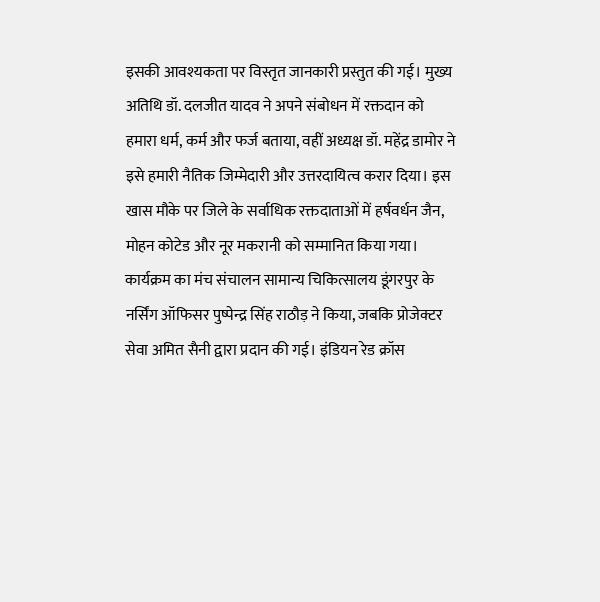इसकी आवश्यकता पर विस्तृत जानकारी प्रस्तुत की गई। मुख्य अतिथि डॉ. दलजीत यादव ने अपने संबोधन में रक्तदान को हमारा धर्म, कर्म और फर्ज बताया, वहीं अध्यक्ष डॉ. महेंद्र डामोर ने इसे हमारी नैतिक जिम्मेदारी और उत्तरदायित्व करार दिया। इस खास मौके पर जिले के सर्वाधिक रक्तदाताओं में हर्षवर्धन जैन, मोहन कोटेड और नूर मकरानी को सम्मानित किया गया। कार्यक्रम का मंच संचालन सामान्य चिकित्सालय डूंगरपुर के नर्सिंग ऑफिसर पुष्पेन्द्र सिंह राठौड़ ने किया, जबकि प्रोजेक्टर सेवा अमित सैनी द्वारा प्रदान की गई। इंडियन रेड क्रॉस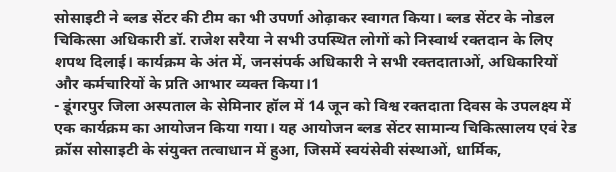सोसाइटी ने ब्लड सेंटर की टीम का भी उपर्णा ओढ़ाकर स्वागत किया। ब्लड सेंटर के नोडल चिकित्सा अधिकारी डॉ. राजेश सरैया ने सभी उपस्थित लोगों को निस्वार्थ रक्तदान के लिए शपथ दिलाई। कार्यक्रम के अंत में, जनसंपर्क अधिकारी ने सभी रक्तदाताओं, अधिकारियों और कर्मचारियों के प्रति आभार व्यक्त किया।1
- डूंगरपुर जिला अस्पताल के सेमिनार हॉल में 14 जून को विश्व रक्तदाता दिवस के उपलक्ष्य में एक कार्यक्रम का आयोजन किया गया। यह आयोजन ब्लड सेंटर सामान्य चिकित्सालय एवं रेड क्रॉस सोसाइटी के संयुक्त तत्वाधान में हुआ, जिसमें स्वयंसेवी संस्थाओं, धार्मिक,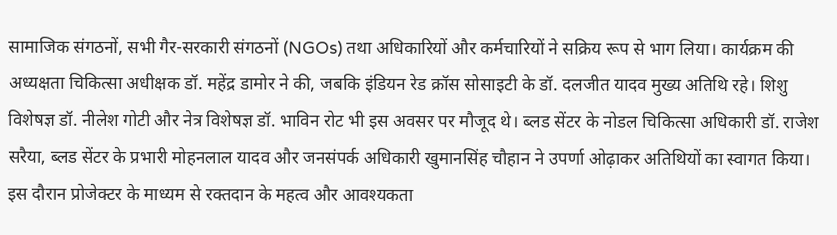सामाजिक संगठनों, सभी गैर-सरकारी संगठनों (NGOs) तथा अधिकारियों और कर्मचारियों ने सक्रिय रूप से भाग लिया। कार्यक्रम की अध्यक्षता चिकित्सा अधीक्षक डॉ. महेंद्र डामोर ने की, जबकि इंडियन रेड क्रॉस सोसाइटी के डॉ. दलजीत यादव मुख्य अतिथि रहे। शिशु विशेषज्ञ डॉ. नीलेश गोटी और नेत्र विशेषज्ञ डॉ. भाविन रोट भी इस अवसर पर मौजूद थे। ब्लड सेंटर के नोडल चिकित्सा अधिकारी डॉ. राजेश सरैया, ब्लड सेंटर के प्रभारी मोहनलाल यादव और जनसंपर्क अधिकारी खुमानसिंह चौहान ने उपर्णा ओढ़ाकर अतिथियों का स्वागत किया। इस दौरान प्रोजेक्टर के माध्यम से रक्तदान के महत्व और आवश्यकता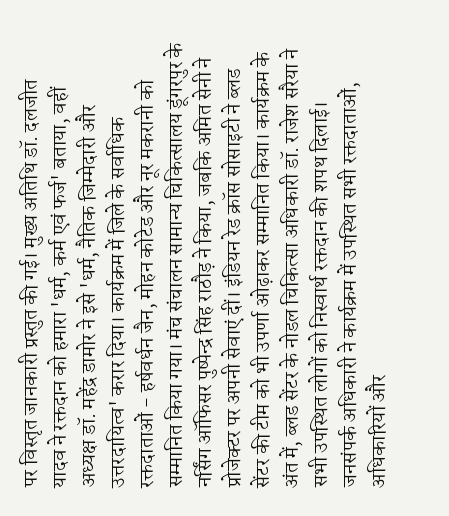पर विस्तृत जानकारी प्रस्तुत की गई। मुख्य अतिथि डॉ. दलजीत यादव ने रक्तदान को हमारा 'धर्म, कर्म एवं फर्ज' बताया, वहीं अध्यक्ष डॉ. महेंद्र डामोर ने इसे 'धर्म, नैतिक जिम्मेदारी और उत्तरदायित्व' करार दिया। कार्यक्रम में जिले के सर्वाधिक रक्तदाताओं - हर्षवर्धन जैन, मोहन कोटेड और नूर मकरानी को सम्मानित किया गया। मंच संचालन सामान्य चिकित्सालय डूंगरपुर के नर्सिंग ऑफिसर पुष्पेन्द्र सिंह राठौड़ ने किया, जबकि अमित सेनी ने प्रोजेक्टर पर अपनी सेवाएं दीं। इंडियन रेड क्रॉस सोसाइटी ने ब्लड सेंटर की टीम को भी उपर्णा ओढ़ाकर सम्मानित किया। कार्यक्रम के अंत में, ब्लड सेंटर के नोडल चिकित्सा अधिकारी डॉ. राजेश सरैया ने सभी उपस्थित लोगों को निस्वार्थ रक्तदान की शपथ दिलाई। जनसंपर्क अधिकारी ने कार्यक्रम में उपस्थित सभी रक्तदाताओं, अधिकारियों और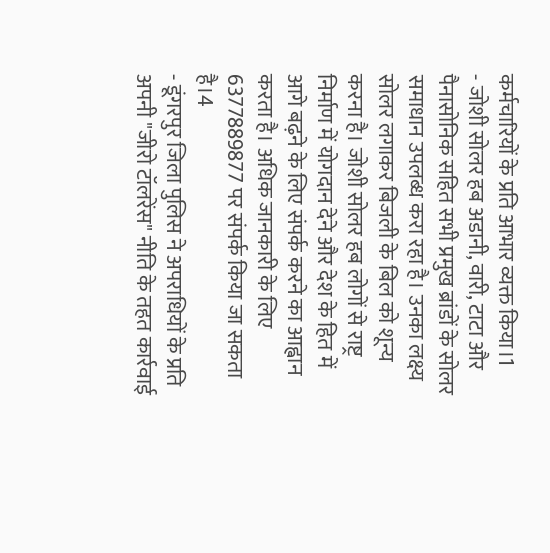कर्मचारियों के प्रति आभार व्यक्त किया।1
- जोशी सोलर हब अडानी, वारी, टाटा और पैनासोनिक सहित सभी प्रमुख ब्रांडों के सोलर समाधान उपलब्ध करा रहा है। उनका लक्ष्य सोलर लगाकर बिजली के बिल को शून्य करना है। जोशी सोलर हब लोगों से राष्ट्र निर्माण में योगदान देने और देश के हित में आगे बढ़ने के लिए संपर्क करने का आह्वान करता है। अधिक जानकारी के लिए 6377889877 पर संपर्क किया जा सकता है।4
- डूंगरपुर जिला पुलिस ने अपराधियों के प्रति अपनी "जीरो टॉलरेंस" नीति के तहत कार्रवाई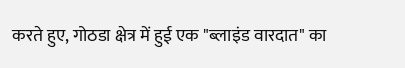करते हुए, गोठडा क्षेत्र में हुई एक "ब्लाइंड वारदात" का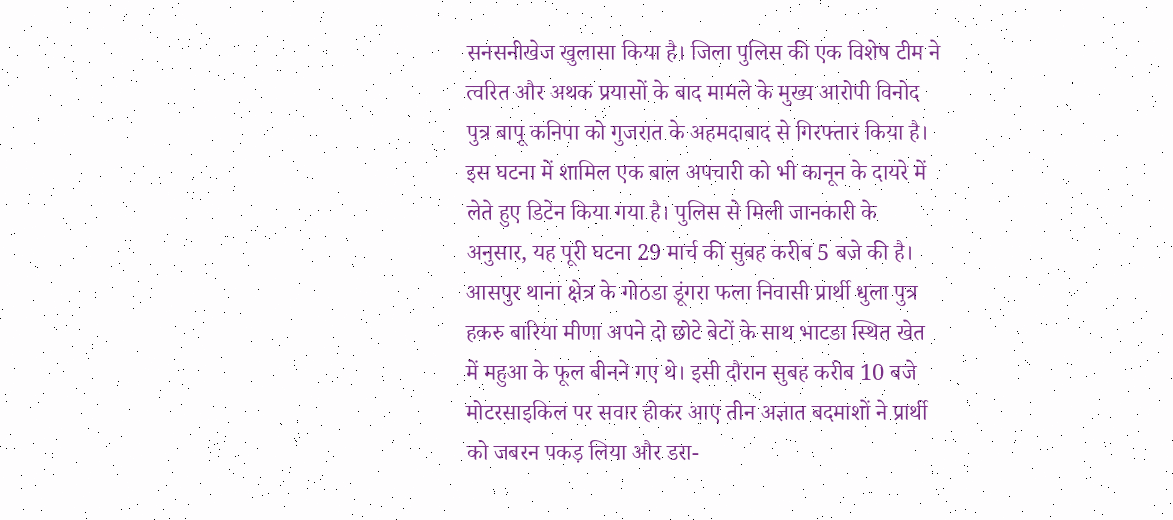सनसनीखेज खुलासा किया है। जिला पुलिस की एक विशेष टीम ने त्वरित और अथक प्रयासों के बाद मामले के मुख्य आरोपी विनोद पुत्र बापू कनिपा को गुजरात के अहमदाबाद से गिरफ्तार किया है। इस घटना में शामिल एक बाल अपचारी को भी कानून के दायरे में लेते हुए डिटेन किया गया है। पुलिस से मिली जानकारी के अनुसार, यह पूरी घटना 29 मार्च की सुबह करीब 5 बजे की है। आसपुर थाना क्षेत्र के गोठडा डूंगरा फला निवासी प्रार्थी धुला पुत्र हकरु बारिया मीणा अपने दो छोटे बेटों के साथ भाटडा स्थित खेत में महुआ के फूल बीनने गए थे। इसी दौरान सुबह करीब 10 बजे मोटरसाइकिल पर सवार होकर आए तीन अज्ञात बदमाशों ने प्रार्थी को जबरन पकड़ लिया और डरा-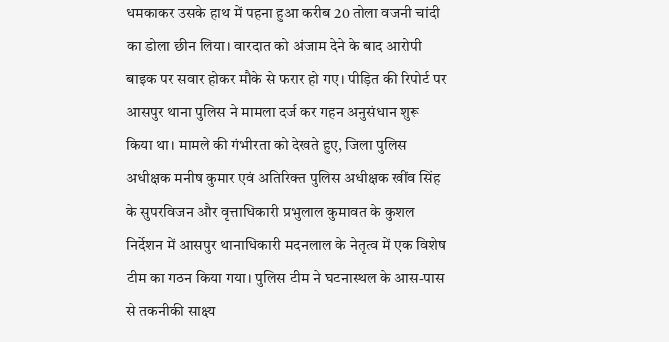धमकाकर उसके हाथ में पहना हुआ करीब 20 तोला वजनी चांदी का डोला छीन लिया। वारदात को अंजाम देने के बाद आरोपी बाइक पर सवार होकर मौके से फरार हो गए। पीड़ित की रिपोर्ट पर आसपुर थाना पुलिस ने मामला दर्ज कर गहन अनुसंधान शुरू किया था। मामले की गंभीरता को देखते हुए, जिला पुलिस अधीक्षक मनीष कुमार एवं अतिरिक्त पुलिस अधीक्षक खींव सिंह के सुपरविजन और वृत्ताधिकारी प्रभुलाल कुमावत के कुशल निर्देशन में आसपुर थानाधिकारी मदनलाल के नेतृत्व में एक विशेष टीम का गठन किया गया। पुलिस टीम ने घटनास्थल के आस-पास से तकनीकी साक्ष्य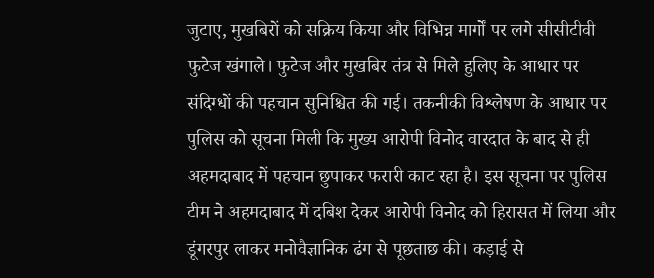जुटाए, मुखबिरों को सक्रिय किया और विभिन्न मार्गों पर लगे सीसीटीवी फुटेज खंगाले। फुटेज और मुखबिर तंत्र से मिले हुलिए के आधार पर संदिग्धों की पहचान सुनिश्चित की गई। तकनीकी विश्लेषण के आधार पर पुलिस को सूचना मिली कि मुख्य आरोपी विनोद वारदात के बाद से ही अहमदाबाद में पहचान छुपाकर फरारी काट रहा है। इस सूचना पर पुलिस टीम ने अहमदाबाद में दबिश देकर आरोपी विनोद को हिरासत में लिया और डूंगरपुर लाकर मनोवैज्ञानिक ढंग से पूछताछ की। कड़ाई से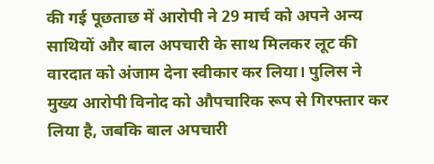की गई पूछताछ में आरोपी ने 29 मार्च को अपने अन्य साथियों और बाल अपचारी के साथ मिलकर लूट की वारदात को अंजाम देना स्वीकार कर लिया। पुलिस ने मुख्य आरोपी विनोद को औपचारिक रूप से गिरफ्तार कर लिया है, जबकि बाल अपचारी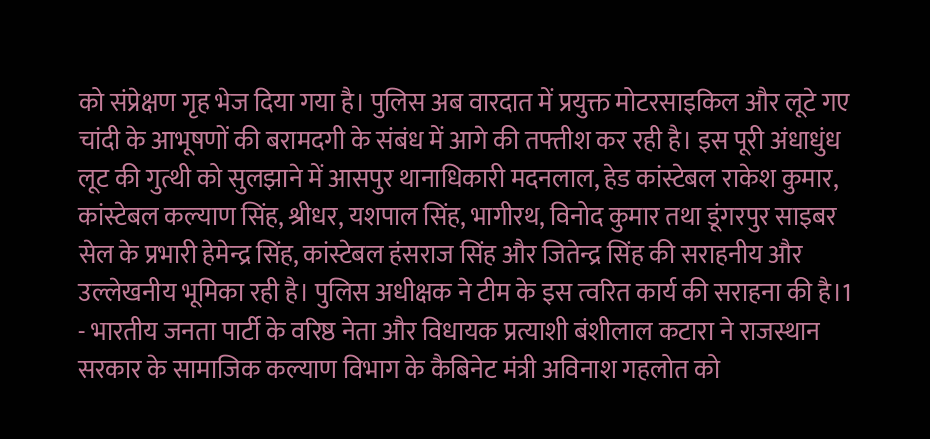को संप्रेक्षण गृह भेज दिया गया है। पुलिस अब वारदात में प्रयुक्त मोटरसाइकिल और लूटे गए चांदी के आभूषणों की बरामदगी के संबंध में आगे की तफ्तीश कर रही है। इस पूरी अंधाधुंध लूट की गुत्थी को सुलझाने में आसपुर थानाधिकारी मदनलाल, हेड कांस्टेबल राकेश कुमार, कांस्टेबल कल्याण सिंह, श्रीधर, यशपाल सिंह, भागीरथ, विनोद कुमार तथा डूंगरपुर साइबर सेल के प्रभारी हेमेन्द्र सिंह, कांस्टेबल हंसराज सिंह और जितेन्द्र सिंह की सराहनीय और उल्लेखनीय भूमिका रही है। पुलिस अधीक्षक ने टीम के इस त्वरित कार्य की सराहना की है।1
- भारतीय जनता पार्टी के वरिष्ठ नेता और विधायक प्रत्याशी बंशीलाल कटारा ने राजस्थान सरकार के सामाजिक कल्याण विभाग के कैबिनेट मंत्री अविनाश गहलोत को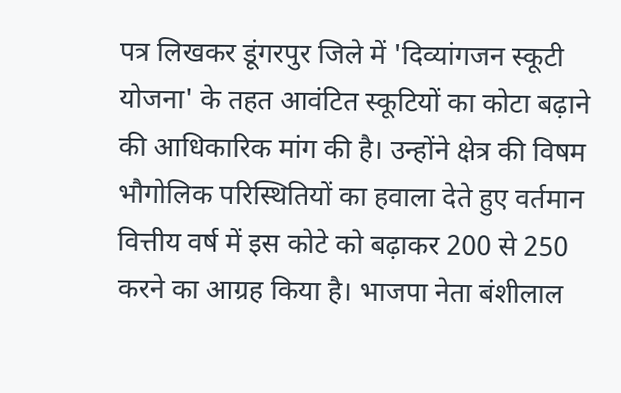पत्र लिखकर डूंगरपुर जिले में 'दिव्यांगजन स्कूटी योजना' के तहत आवंटित स्कूटियों का कोटा बढ़ाने की आधिकारिक मांग की है। उन्होंने क्षेत्र की विषम भौगोलिक परिस्थितियों का हवाला देते हुए वर्तमान वित्तीय वर्ष में इस कोटे को बढ़ाकर 200 से 250 करने का आग्रह किया है। भाजपा नेता बंशीलाल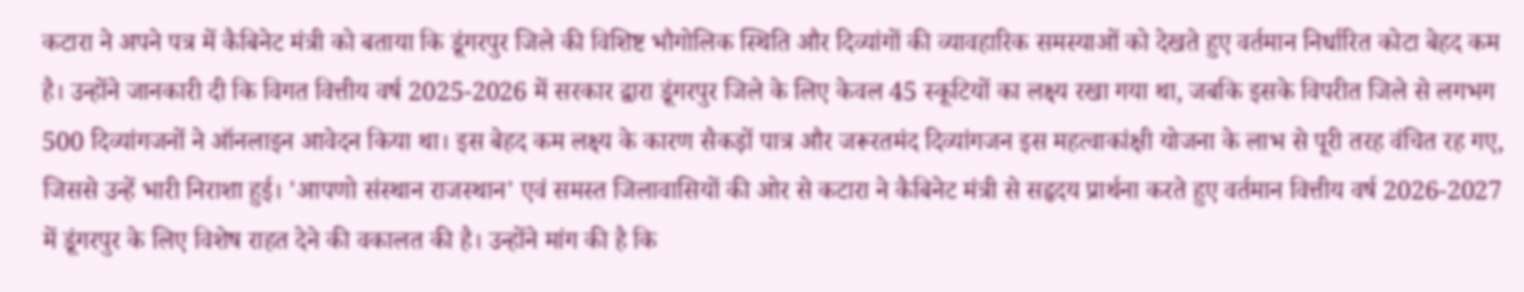कटारा ने अपने पत्र में कैबिनेट मंत्री को बताया कि डूंगरपुर जिले की विशिष्ट भौगोलिक स्थिति और दिव्यांगों की व्यावहारिक समस्याओं को देखते हुए वर्तमान निर्धारित कोटा बेहद कम है। उन्होंने जानकारी दी कि विगत वित्तीय वर्ष 2025-2026 में सरकार द्वारा डूंगरपुर जिले के लिए केवल 45 स्कूटियों का लक्ष्य रखा गया था, जबकि इसके विपरीत जिले से लगभग 500 दिव्यांगजनों ने ऑनलाइन आवेदन किया था। इस बेहद कम लक्ष्य के कारण सैकड़ों पात्र और जरूरतमंद दिव्यांगजन इस महत्वाकांक्षी योजना के लाभ से पूरी तरह वंचित रह गए, जिससे उन्हें भारी निराशा हुई। 'आपणो संस्थान राजस्थान' एवं समस्त जिलावासियों की ओर से कटारा ने कैबिनेट मंत्री से सहृदय प्रार्थना करते हुए वर्तमान वित्तीय वर्ष 2026-2027 में डूंगरपुर के लिए विशेष राहत देने की वकालत की है। उन्होंने मांग की है कि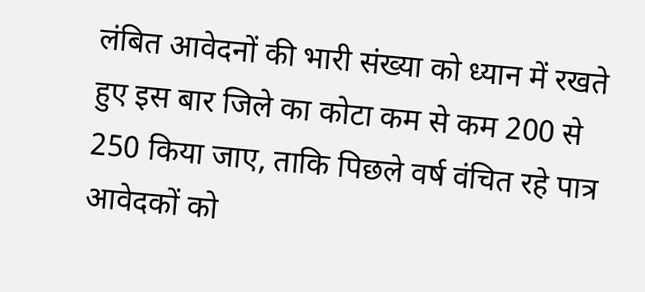लंबित आवेदनों की भारी संख्या को ध्यान में रखते हुए इस बार जिले का कोटा कम से कम 200 से 250 किया जाए, ताकि पिछले वर्ष वंचित रहे पात्र आवेदकों को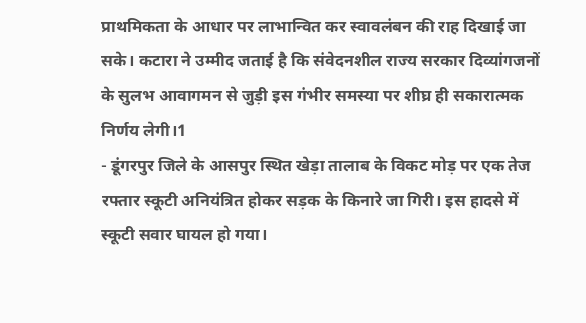प्राथमिकता के आधार पर लाभान्वित कर स्वावलंबन की राह दिखाई जा सके। कटारा ने उम्मीद जताई है कि संवेदनशील राज्य सरकार दिव्यांगजनों के सुलभ आवागमन से जुड़ी इस गंभीर समस्या पर शीघ्र ही सकारात्मक निर्णय लेगी।1
- डूंगरपुर जिले के आसपुर स्थित खेड़ा तालाब के विकट मोड़ पर एक तेज रफ्तार स्कूटी अनियंत्रित होकर सड़क के किनारे जा गिरी। इस हादसे में स्कूटी सवार घायल हो गया।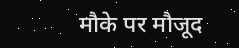मौके पर मौजूद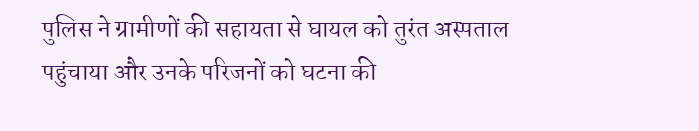पुलिस ने ग्रामीणों की सहायता से घायल को तुरंत अस्पताल पहुंचाया और उनके परिजनों को घटना की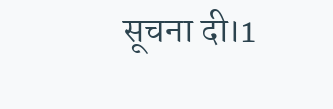सूचना दी।1